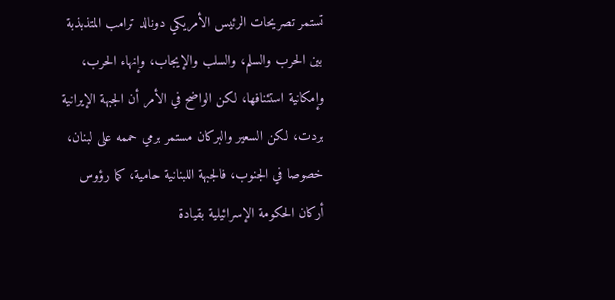تستمر تصريحات الرئيس الأمريكي دونالد ترامب المتذبذبة بين الحرب والسلم، والسلب والإيجاب، وإنهاء الحرب، وإمكانية استئنافها، لكن الواضح في الأمر أن الجبهة الإيرانية بردت، لكن السعير والبركان مستمر برمي حممه على لبنان، خصوصا في الجنوب، فالجبهة اللبنانية حامية، كما رؤوس أركان الحكومة الإسرائيلية بقيادة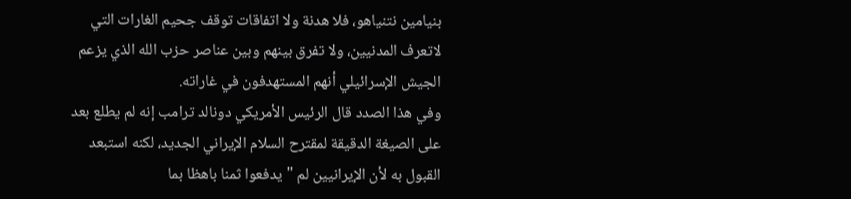بنيامين نتنياهو، فلا هدنة ولا اتفاقات توقف جحيم الغارات التي لاتعرف المدنيين، ولا تفرق بينهم وبين عناصر حزب الله الذي يزعم الجيش الإسرائيلي أنهم المستهدفون في غاراته.
وفي هذا الصدد قال الرئيس الأمريكي دونالد ترامب إنه لم يطلع بعد على الصيغة الدقيقة لمقترح السلام الإيراني الجديد، لكنه استبعد القبول به لأن الإيرانيين لم "يدفعوا ثمنا باهظا بما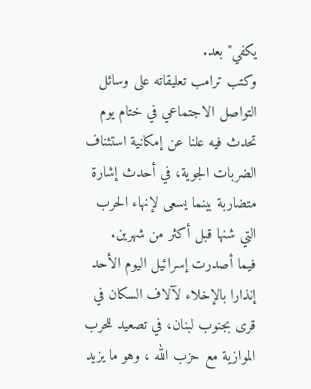يكفي" بعد.
وكتب ترامب تعليقاته على وسائل التواصل الاجتماعي في ختام يوم تحدث فيه علنا عن إمكانية استئناف الضربات الجوية، في أحدث إشارة متضاربة بينما يسعى لإنهاء الحرب التي شنها قبل أكثر من شهرين.
فيما أصدرت إسرائيل اليوم الأحد إنذارا بالإخلاء لآلاف السكان في قرى بجنوب لبنان، في تصعيد للحرب الموازية مع حزب الله ، وهو ما يزيد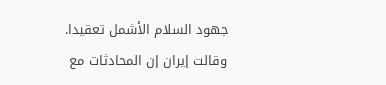جهود السلام الأشمل تعقيدا.
وقالت إيران إن المحادثات مع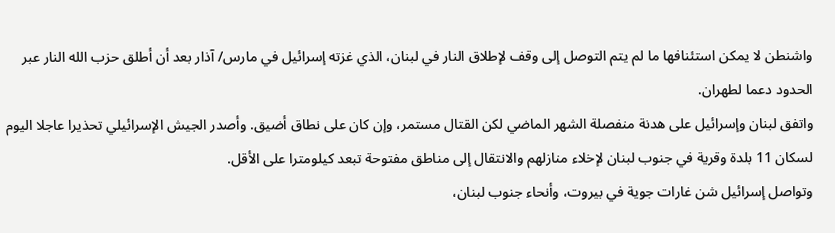واشنطن لا يمكن استئنافها ما لم يتم التوصل إلى وقف لإطلاق النار في لبنان، الذي غزته إسرائيل في مارس/ آذار بعد أن أطلق حزب الله النار عبر الحدود دعما لطهران.
واتفق لبنان وإسرائيل على هدنة منفصلة الشهر الماضي لكن القتال مستمر، وإن كان على نطاق أضيق. وأصدر الجيش الإسرائيلي تحذيرا عاجلا اليوم لسكان 11 بلدة وقرية في جنوب لبنان لإخلاء منازلهم والانتقال إلى مناطق مفتوحة تبعد كيلومترا على الأقل.
وتواصل إسرائيل شن غارات جوية في بيروت، وأنحاء جنوب لبنان،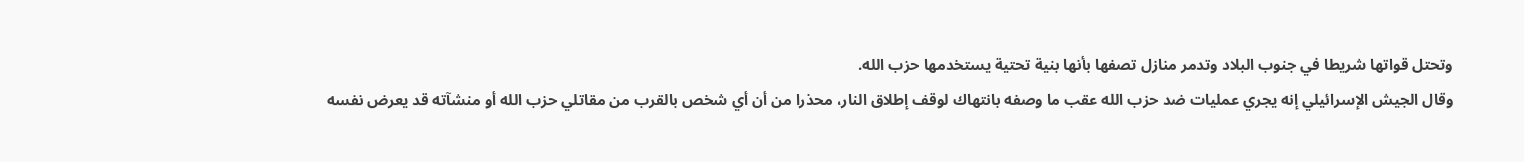وتحتل قواتها شريطا في جنوب البلاد وتدمر منازل تصفها بأنها بنية تحتية يستخدمها حزب الله.
وقال الجيش الإسرائيلي إنه يجري عمليات ضد حزب الله عقب ما وصفه بانتهاك لوقف إطلاق النار، محذرا من أن أي شخص بالقرب من مقاتلي حزب الله أو منشآته قد يعرض نفسه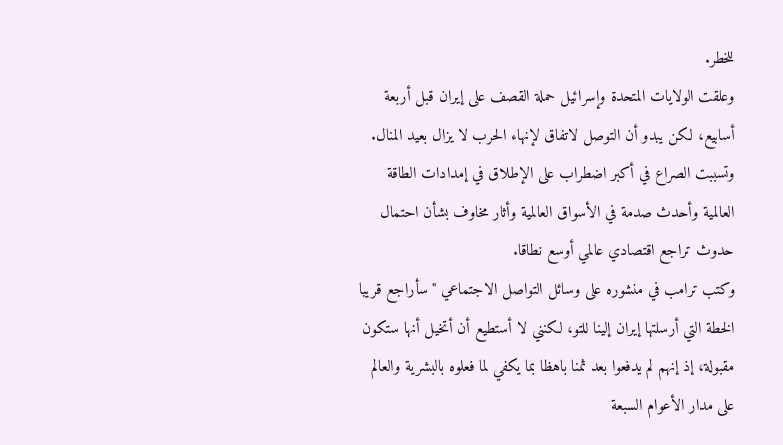للخطر.
وعلقت الولايات المتحدة وإسرائيل حملة القصف على إيران قبل أربعة أسابيع، لكن يبدو أن التوصل لاتفاق لإنهاء الحرب لا يزال بعيد المنال. وتسببت الصراع في أكبر اضطراب على الإطلاق في إمدادات الطاقة العالمية وأحدث صدمة في الأسواق العالمية وأثار مخاوف بشأن احتمال حدوث تراجع اقتصادي عالمي أوسع نطاقا.
وكتب ترامب في منشوره على وسائل التواصل الاجتماعي "سأراجع قريبا الخطة التي أرسلتها إيران إلينا للتو، لكنني لا أستطيع أن أتخيل أنها ستكون مقبولة، إذ إنهم لم يدفعوا بعد ثمنا باهظا بما يكفي لما فعلوه بالبشرية والعالم على مدار الأعوام السبعة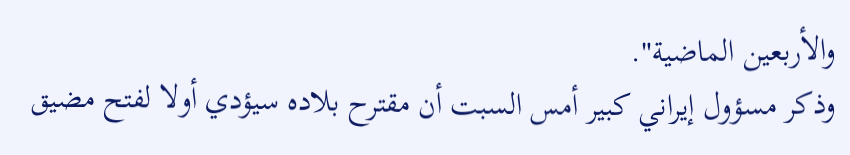والأربعين الماضية".
وذكر مسؤول إيراني كبير أمس السبت أن مقترح بلاده سيؤدي أولا لفتح مضيق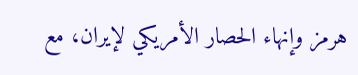هرمز وإنهاء الحصار الأمريكي لإيران، مع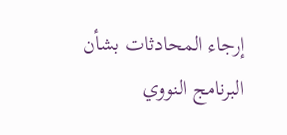إرجاء المحادثات بشأن البرنامج النووي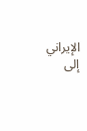الإيراني إلى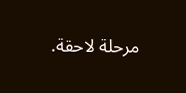مرحلة لاحقة.